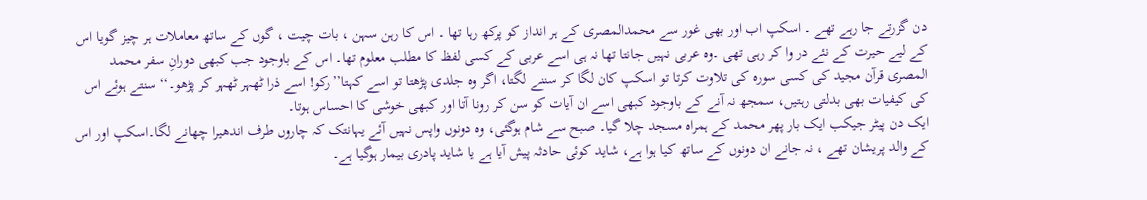دن گزرتے جا رہے تھے ۔ اسکپ اب اور بھی غور سے محمدالمصری کے ہر انداز کو پرکھ رہا تھا ۔ اس کا رہن سہن ، بات چیت ، گوں کے ساتھ معاملات ہر چیز گویا اس کے لیے حیرت کے نئے در وا کر رہی تھی ۔وہ عربی نہیں جانتا تھا نہ ہی اسے عربی کے کسی لفظ کا مطلب معلوم تھا۔ اس کے باوجود جب کبھی دورانِ سفر محمد المصری قرآن مجید کی کسی سورہ کی تلاوت کرتا تو اسکپ کان لگا کر سننے لگتا، اگر وہ جلدی پڑھتا تو اسے کہتا’’رکو! اسے ذرا ٹھہر ٹھہر کر پڑھو۔‘‘ سنتے ہوئے اس کی کیفیات بھی بدلتی رہتیں، سمجھ نہ آنے کے باوجود کبھی اسے ان آیات کو سن کر رونا آتا اور کبھی خوشی کا احساس ہوتا۔
ایک دن پیٹر جیکب ایک بار پھر محمد کے ہمراہ مسجد چلا گیا۔ صبح سے شام ہوگئی، وہ دونوں واپس نہیں آئے یہانتک کہ چاروں طرف اندھیرا چھانے لگا۔اسکپ اور اس کے والد پریشان تھے ، نہ جانے ان دونوں کے ساتھ کیا ہوا ہے، شاید کوئی حادثہ پیش آیا ہے یا شاید پادری بیمار ہوگیا ہے۔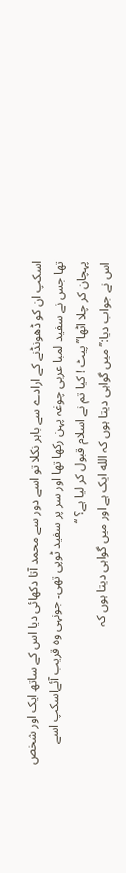اسکپ ان کو ڈھونڈنے کے ارادے سے باہر نکلا تو اسے دور سے محمد آتا دکھائی دیا اس کے ساتھ ایک اور شخص تھا جس نے سفید لمبا عربی چوغہ پہن رکھا تھا اور سر پر سفید ٹوپی تھی۔ جونہی وہ قریب آئےاسکپ اسے پہچان کر چلا اٹھا’’پیٹ ! کیا تم نے اسلام قبول کر لیا ہے؟ ‘‘
اس نے جواب دیا:’’میں گواہی دیتا ہوں کہ الله ایک ہے اور میں گواہی دیتا ہوں کہ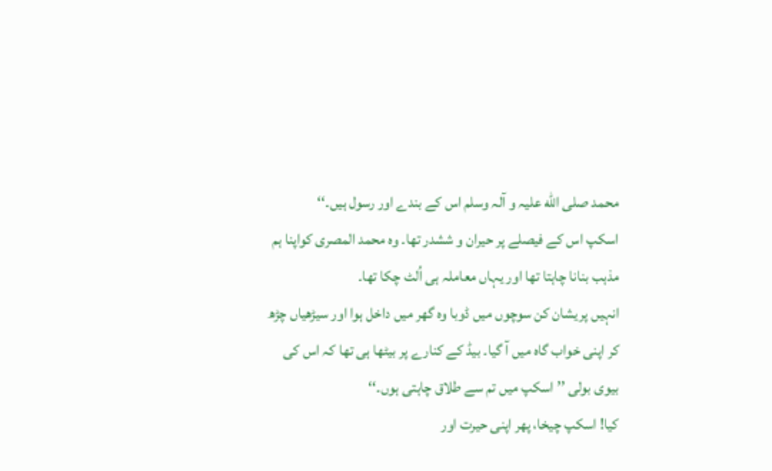محمد صلی الله علیہ و آلہ وسلم اس کے بندے اور رسول ہیں۔‘‘
اسکپ اس کے فیصلے پر حیران و ششدر تھا۔ وہ محمد المصری کواپنا ہم مذہب بنانا چاہتا تھا اور یہاں معاملہ ہی اُلٹ چکا تھا۔
انہیں پریشان کن سوچوں میں ڈوبا وہ گھر میں داخل ہوا اور سیڑھیاں چڑھ کر اپنی خواب گاہ میں آ گیا۔ بیڈ کے کنارے پر بیٹھا ہی تھا کہ اس کی بیوی بولی ’’ اسکپ میں تم سے طلاق چاہتی ہوں۔‘‘
کیا! اسکپ چیخا، پھر اپنی حیرت اور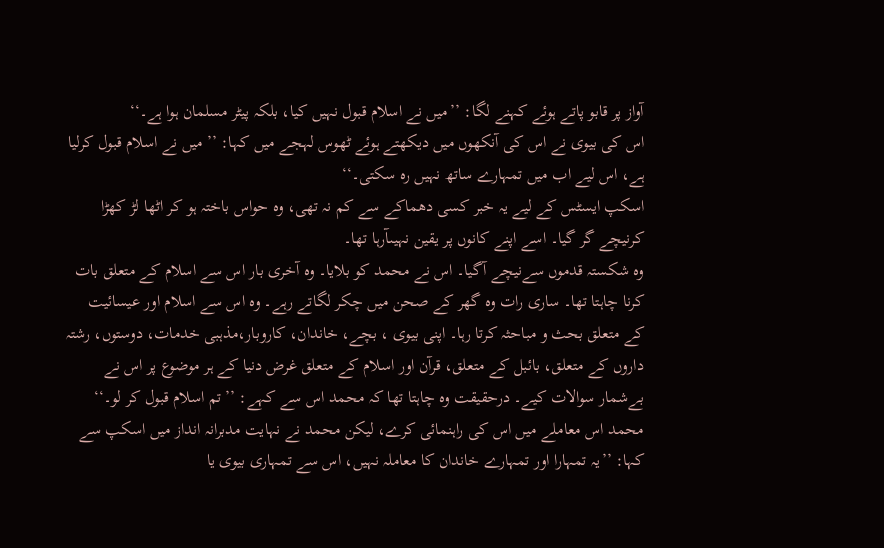آواز پر قابو پاتے ہوئے کہنے لگا: ’’میں نے اسلام قبول نہیں کیا، بلکہ پیٹر مسلمان ہوا ہے۔‘‘
اس کی بیوی نے اس کی آنکھوں میں دیکھتے ہوئے ٹھوس لہجے میں کہا: ’’ میں نے اسلام قبول کرلیا ہے، اس لیے اب میں تمہارے ساتھ نہیں رہ سکتی۔‘‘
اسکپ ایسٹس کے لیے یہ خبر کسی دھماکے سے کم نہ تھی، وہ حواس باختہ ہو کر اٹھا لڑ کھڑا کرنیچے گر گیا۔ اسے اپنے کانوں پر یقین نہیںآرہا تھا۔
وہ شکستہ قدموں سےنیچے آگیا۔ اس نے محمد کو بلایا۔ وہ آخری بار اس سے اسلام کے متعلق بات کرنا چاہتا تھا۔ ساری رات وہ گھر کے صحن میں چکر لگاتے رہے۔ وہ اس سے اسلام اور عیسائیت کے متعلق بحث و مباحثہ کرتا رہا۔ اپنی بیوی ، بچے، خاندان، کاروبار،مذہبی خدمات، دوستوں، رشتہ داروں کے متعلق، بائبل کے متعلق، قرآن اور اسلام کے متعلق غرض دنیا کے ہر موضوع پر اس نے بےشمار سوالات کیے۔ درحقیقت وہ چاہتا تھا کہ محمد اس سے کہے: ’’تم اسلام قبول کر لو۔‘‘ محمد اس معاملے میں اس کی راہنمائی کرے، لیکن محمد نے نہایت مدبرانہ انداز میں اسکپ سے کہا: ’’یہ تمہارا اور تمہارے خاندان کا معاملہ نہیں، اس سے تمہاری بیوی یا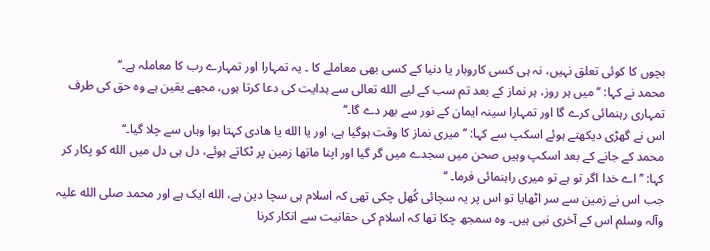بچوں کا کوئی تعلق نہیں، نہ ہی کسی کاروبار یا دنیا کے کسی بھی معاملے کا ۔ یہ تمہارا اور تمہارے رب کا معاملہ ہے۔‘‘
محمد نے کہا: ’’میں ہر روز، ہر نماز کے بعد تم سب کے لیے الله تعالی سے ہدایت کی دعا کرتا ہوں، مجھے یقین ہے وہ حق کی طرف تمہاری رہنمائی کرے گا اور تمہارا سینہ ایمان کے نور سے بھر دے گا۔‘‘
اس نے گھڑی دیکھتے ہوئے اسکپ سے کہا: ’’ میری نماز کا وقت ہوگیا ہے، اور یا الله یا ھادی کہتا ہوا وہاں سے چلا گیا۔‘‘
محمد کے جانے کے بعد اسکپ وہیں صحن میں سجدے میں گر گیا اور اپنا ماتھا زمین پر ٹکاتے ہوئے، دل ہی دل میں الله کو پکار کر کہا: ’’اے خدا اگر تو ہے تو میری راہنمائی فرما۔ ‘‘
جب اس نے زمین سے سر اٹھایا تو اس پر یہ سچائی کُھل چکی تھی کہ اسلام ہی سچا دین ہے، الله ایک ہے اور محمد صلی الله علیہ وآلہ وسلم اس کے آخری نبی ہیں۔ وہ سمجھ چکا تھا کہ اسلام کی حقانیت سے انکار کرنا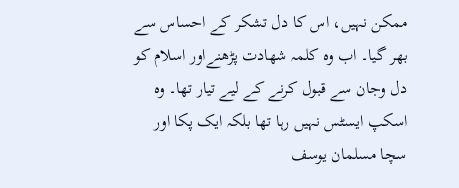ممکن نہیں، اس کا دل تشکر کے احساس سے بھر گیا۔ اب وہ کلمہ شھادت پڑھنےاور اسلام کو دل وجان سے قبول کرنے کے لیے تیار تھا۔ وہ اسکپ ایسٹس نہیں رہا تھا بلکہ ایک پکا اور سچا مسلمان یوسف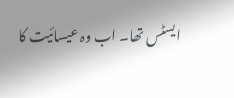ایسٹس تھا۔ اب وہ عیسائیت کا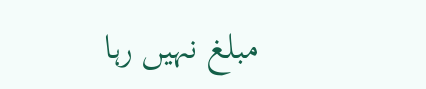مبلغ نہیں رہا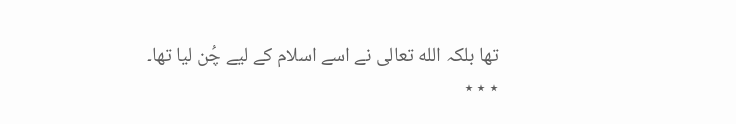تھا بلکہ الله تعالی نے اسے اسلام کے لیے چُن لیا تھا۔
٭ ٭ ٭